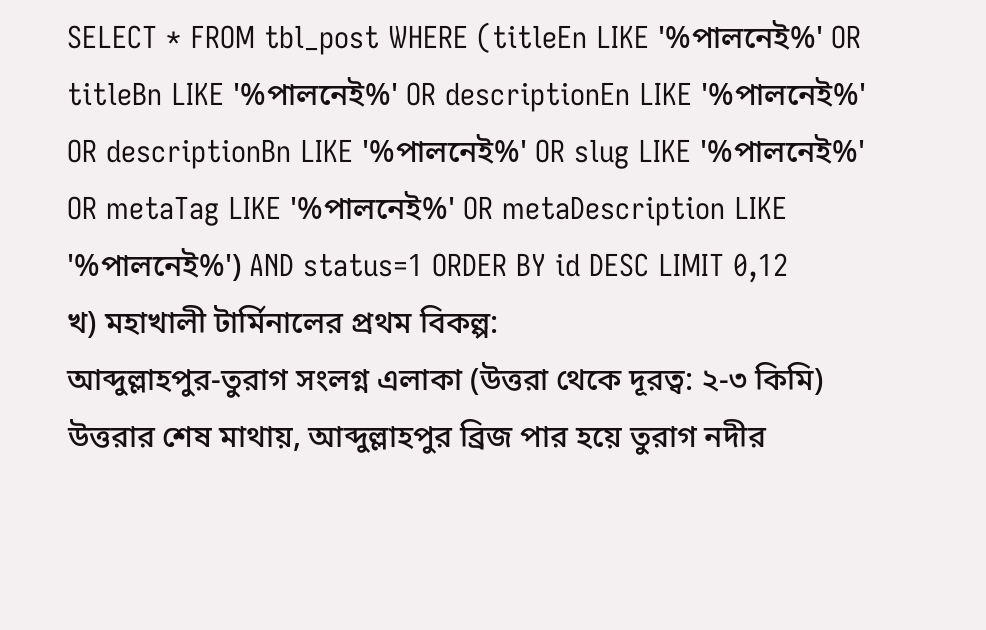SELECT * FROM tbl_post WHERE (titleEn LIKE '%পালনেই%' OR titleBn LIKE '%পালনেই%' OR descriptionEn LIKE '%পালনেই%' OR descriptionBn LIKE '%পালনেই%' OR slug LIKE '%পালনেই%' OR metaTag LIKE '%পালনেই%' OR metaDescription LIKE '%পালনেই%') AND status=1 ORDER BY id DESC LIMIT 0,12
খ) মহাখালী টার্মিনালের প্রথম বিকল্প:
আব্দুল্লাহপুর-তুরাগ সংলগ্ন এলাকা (উত্তরা থেকে দূরত্ব: ২-৩ কিমি)
উত্তরার শেষ মাথায়, আব্দুল্লাহপুর ব্রিজ পার হয়ে তুরাগ নদীর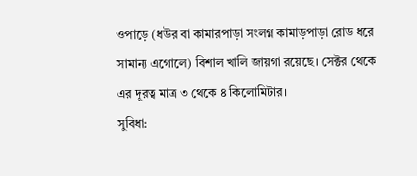ওপাড়ে (ধউর বা কামারপাড়া সংলগ্ন কামাড়পাড়া রোড ধরে সামান্য এগোলে) বিশাল খালি জায়গা রয়েছে। সেক্টর থেকে এর দূরত্ব মাত্র ৩ থেকে ৪ কিলোমিটার।
সুবিধা: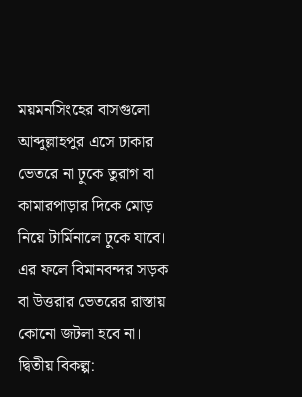ময়মনসিংহের বাসগুলো আব্দুল্লাহপুর এসে ঢাকার ভেতরে না ঢ়ুকে তুরাগ বা কামারপাড়ার দিকে মোড় নিয়ে টার্মিনালে ঢ়ুকে যাবে। এর ফলে বিমানবন্দর সড়ক বা উত্তরার ভেতরের রাস্তায় কোনো জটলা হবে না।
দ্বিতীয় বিকল্প: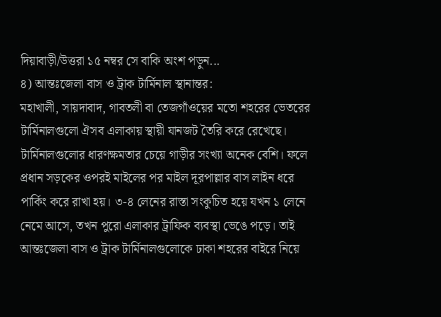দিয়াবাড়ী/উত্তরা ১৫ নম্বর সে বাকি অংশ পড়ুন...
৪) আন্তঃজেলা বাস ও ট্রাক টার্মিনাল স্থানান্তর:
মহাখালী, সায়দাবাদ, গাবতলী বা তেজগাঁওয়ের মতো শহরের ভেতরের টার্মিনালগুলো ঐসব এলাকায় স্থায়ী যানজট তৈরি করে রেখেছে। টার্মিনালগুলোর ধারণক্ষমতার চেয়ে গাড়ীর সংখ্যা অনেক বেশি। ফলে প্রধান সড়কের ওপরই মাইলের পর মাইল দূরপাল্লার বাস লাইন ধরে পার্কিং করে রাখা হয়। ৩-৪ লেনের রাস্তা সংকুচিত হয়ে যখন ১ লেনে নেমে আসে, তখন পুরো এলাকার ট্রাফিক ব্যবস্থা ভেঙে পড়ে। তাই আন্তঃজেলা বাস ও ট্রাক টার্মিনালগুলোকে ঢাকা শহরের বাইরে নিয়ে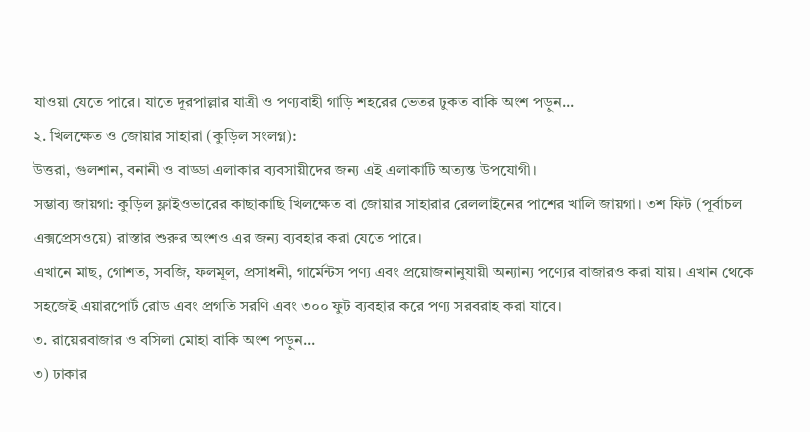যাওয়া যেতে পারে। যাতে দূরপাল্লার যাত্রী ও পণ্যবাহী গাড়ি শহরের ভেতর ঢুকত বাকি অংশ পড়ুন...
২. খিলক্ষেত ও জোয়ার সাহারা (কুড়িল সংলগ্ন):
উত্তরা, গুলশান, বনানী ও বাড্ডা এলাকার ব্যবসায়ীদের জন্য এই এলাকাটি অত্যন্ত উপযোগী।
সম্ভাব্য জায়গা: কুড়িল ফ্লাইওভারের কাছাকাছি খিলক্ষেত বা জোয়ার সাহারার রেললাইনের পাশের খালি জায়গা। ৩শ ফিট (পূর্বাচল এক্সপ্রেসওয়ে) রাস্তার শুরুর অংশও এর জন্য ব্যবহার করা যেতে পারে।
এখানে মাছ, গোশত, সবজি, ফলমূল, প্রসাধনী, গার্মেন্টস পণ্য এবং প্রয়োজনানুযায়ী অন্যান্য পণ্যের বাজারও করা যায়। এখান থেকে সহজেই এয়ারপোর্ট রোড এবং প্রগতি সরণি এবং ৩০০ ফুট ব্যবহার করে পণ্য সরবরাহ করা যাবে।
৩. রায়েরবাজার ও বসিলা মোহা বাকি অংশ পড়ুন...
৩) ঢাকার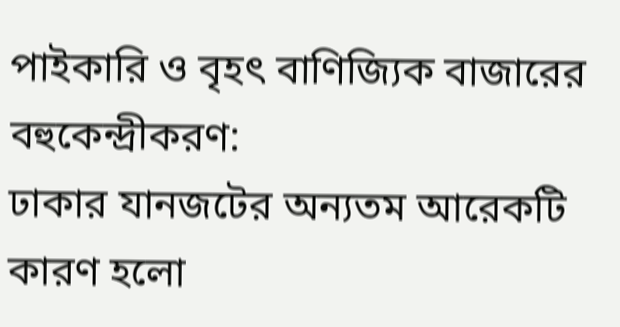পাইকারি ও বৃহৎ বাণিজ্যিক বাজারের বহুকেন্দ্রীকরণ:
ঢাকার যানজটের অন্যতম আরেকটি কারণ হলো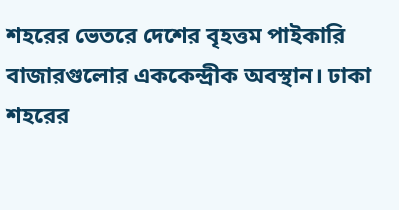শহরের ভেতরে দেশের বৃহত্তম পাইকারি বাজারগুলোর এককেন্দ্রীক অবস্থান। ঢাকা শহরের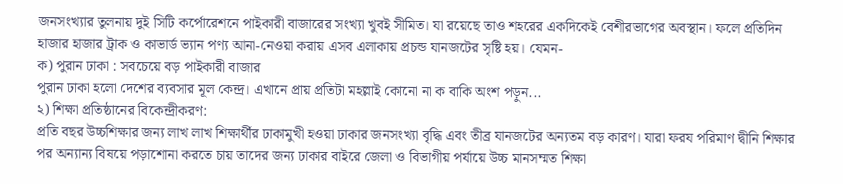জনসংখ্যার তুলনায় দুই সিটি কর্পোরেশনে পাইকারী বাজারের সংখ্যা খুবই সীমিত। যা রয়েছে তাও শহরের একদিকেই বেশীরভাগের অবস্থান। ফলে প্রতিদিন হাজার হাজার ট্রাক ও কাভার্ড ভ্যান পণ্য আনা-নেওয়া করায় এসব এলাকায় প্রচন্ড যানজটের সৃষ্টি হয়। যেমন-
ক) পুরান ঢাকা : সবচেয়ে বড় পাইকারী বাজার
পুরান ঢাকা হলো দেশের ব্যবসার মূল কেন্দ্র। এখানে প্রায় প্রতিটা মহল্লাই কোনো না ক বাকি অংশ পড়ুন...
২) শিক্ষা প্রতিষ্ঠানের বিকেন্দ্রীকরণ:
প্রতি বছর উচ্চশিক্ষার জন্য লাখ লাখ শিক্ষার্থীর ঢাকামুখী হওয়া ঢাকার জনসংখ্যা বৃদ্ধি এবং তীব্র যানজটের অন্যতম বড় কারণ। যারা ফরয পরিমাণ দ্বীনি শিক্ষার পর অন্যান্য বিষয়ে পড়াশোনা করতে চায় তাদের জন্য ঢাকার বাইরে জেলা ও বিভাগীয় পর্যায়ে উচ্চ মানসম্মত শিক্ষা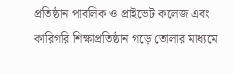প্রতিষ্ঠান পাবলিক ও প্রাইভেট কলেজ এবং কারিগরি শিক্ষাপ্রতিষ্ঠান গড়ে তোলার মাধ্যমে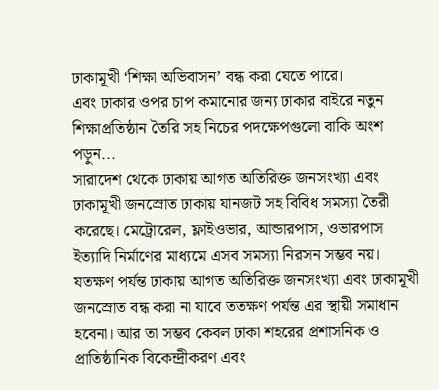ঢাকামূখী ‘শিক্ষা অভিবাসন’ বন্ধ করা যেতে পারে।
এবং ঢাকার ওপর চাপ কমানোর জন্য ঢাকার বাইরে নতুন শিক্ষাপ্রতিষ্ঠান তৈরি সহ নিচের পদক্ষেপগুলো বাকি অংশ পড়ুন...
সারাদেশ থেকে ঢাকায় আগত অতিরিক্ত জনসংখ্যা এবং ঢাকামূখী জনস্রোত ঢাকায় যানজট সহ বিবিধ সমস্যা তৈরী করেছে। মেট্রোরেল, ফ্লাইওভার, আন্ডারপাস, ওভারপাস ইত্যাদি নির্মাণের মাধ্যমে এসব সমস্যা নিরসন সম্ভব নয়। যতক্ষণ পর্যন্ত ঢাকায় আগত অতিরিক্ত জনসংখ্যা এবং ঢাকামূখী জনস্রোত বন্ধ করা না যাবে ততক্ষণ পর্যন্ত এর স্থায়ী সমাধান হবেনা। আর তা সম্ভব কেবল ঢাকা শহরের প্রশাসনিক ও প্রাতিষ্ঠানিক বিকেন্দ্রীকরণ এবং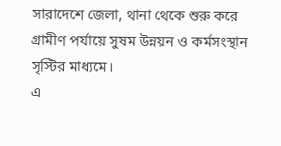সারাদেশে জেলা, থানা থেকে শুরু করে গ্রামীণ পর্যায়ে সুষম উন্নয়ন ও কর্মসংস্থান সৃস্টির মাধ্যমে।
এ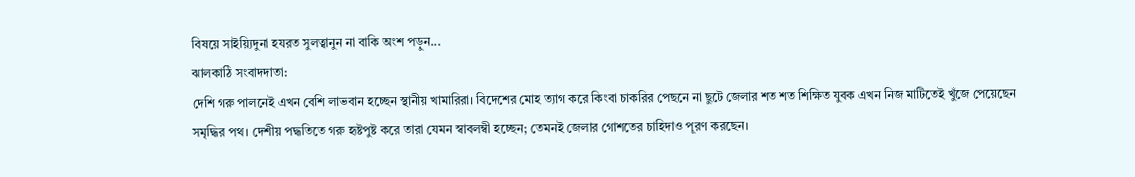বিষয়ে সাইয়্যিদুনা হযরত সুলত্বানুন না বাকি অংশ পড়ুন...
ঝালকাঠি সংবাদদাতা:
দেশি গরু পালনেই এখন বেশি লাভবান হচ্ছেন স্থানীয় খামারিরা। বিদেশের মোহ ত্যাগ করে কিংবা চাকরির পেছনে না ছুটে জেলার শত শত শিক্ষিত যুবক এখন নিজ মাটিতেই খুঁজে পেয়েছেন সমৃদ্ধির পথ। দেশীয় পদ্ধতিতে গরু হৃষ্টপুষ্ট করে তারা যেমন স্বাবলম্বী হচ্ছেন; তেমনই জেলার গোশতের চাহিদাও পূরণ করছেন।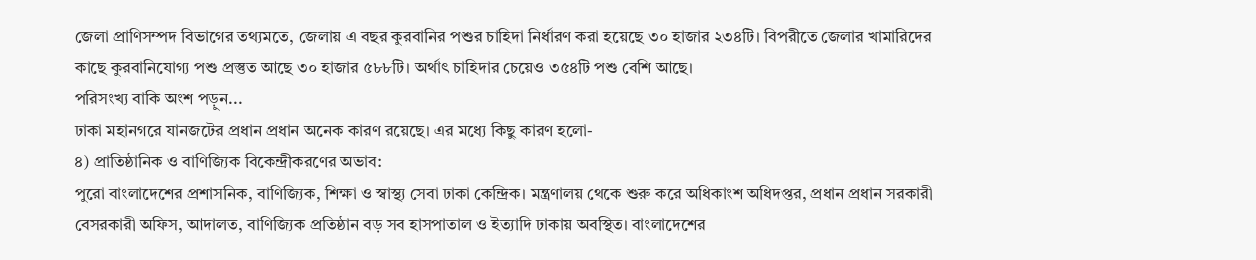জেলা প্রাণিসম্পদ বিভাগের তথ্যমতে, জেলায় এ বছর কুরবানির পশুর চাহিদা নির্ধারণ করা হয়েছে ৩০ হাজার ২৩৪টি। বিপরীতে জেলার খামারিদের কাছে কুরবানিযোগ্য পশু প্রস্তুত আছে ৩০ হাজার ৫৮৮টি। অর্থাৎ চাহিদার চেয়েও ৩৫৪টি পশু বেশি আছে।
পরিসংখ্য বাকি অংশ পড়ুন...
ঢাকা মহানগরে যানজটের প্রধান প্রধান অনেক কারণ রয়েছে। এর মধ্যে কিছু কারণ হলো-
৪) প্রাতিষ্ঠানিক ও বাণিজ্যিক বিকেন্দ্রীকরণের অভাব:
পুরো বাংলাদেশের প্রশাসনিক, বাণিজ্যিক, শিক্ষা ও স্বাস্থ্য সেবা ঢাকা কেন্দ্রিক। মন্ত্রণালয় থেকে শুরু করে অধিকাংশ অধিদপ্তর, প্রধান প্রধান সরকারী বেসরকারী অফিস, আদালত, বাণিজ্যিক প্রতিষ্ঠান বড় সব হাসপাতাল ও ইত্যাদি ঢাকায় অবস্থিত। বাংলাদেশের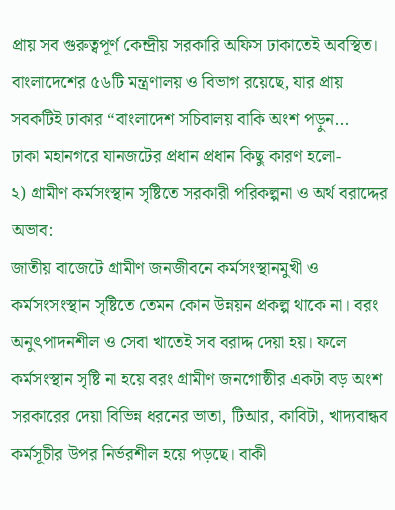প্রায় সব গুরুত্বপূর্ণ কেন্দ্রীয় সরকারি অফিস ঢাকাতেই অবস্থিত।
বাংলাদেশের ৫৬টি মন্ত্রণালয় ও বিভাগ রয়েছে, যার প্রায় সবকটিই ঢাকার “বাংলাদেশ সচিবালয় বাকি অংশ পড়ুন...
ঢাকা মহানগরে যানজটের প্রধান প্রধান কিছু কারণ হলো-
২) গ্রামীণ কর্মসংস্থান সৃষ্টিতে সরকারী পরিকল্পনা ও অর্থ বরাদ্দের অভাব:
জাতীয় বাজেটে গ্রামীণ জনজীবনে কর্মসংস্থানমুখী ও কর্মসংসংস্থান সৃষ্টিতে তেমন কোন উন্নয়ন প্রকল্প থাকে না। বরং অনুৎপাদনশীল ও সেবা খাতেই সব বরাদ্দ দেয়া হয়। ফলে কর্মসংস্থান সৃষ্টি না হয়ে বরং গ্রামীণ জনগোষ্ঠীর একটা বড় অংশ সরকারের দেয়া বিভিন্ন ধরনের ভাতা, টিআর, কাবিটা, খাদ্যবান্ধব কর্মসূচীর উপর নির্ভরশীল হয়ে পড়ছে। বাকী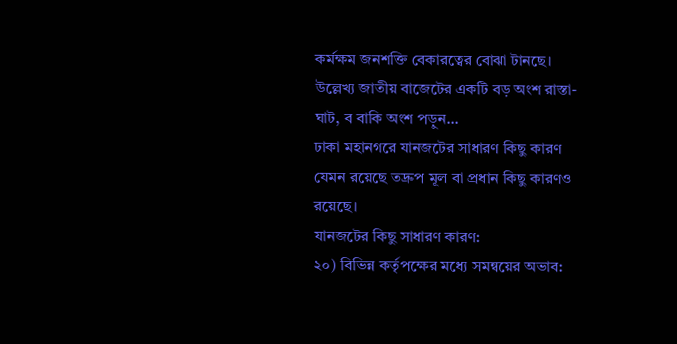কর্মক্ষম জনশক্তি বেকারত্বের বোঝা টানছে।
উল্লেখ্য জাতীয় বাজেটের একটি বড় অংশ রাস্তা-ঘাট, ব বাকি অংশ পড়ুন...
ঢাকা মহানগরে যানজটের সাধারণ কিছু কারণ যেমন রয়েছে তদ্রুপ মূল বা প্রধান কিছু কারণও রয়েছে।
যানজটের কিছু সাধারণ কারণ:
২০) বিভিন্ন কর্তৃপক্ষের মধ্যে সমন্বয়ের অভাব: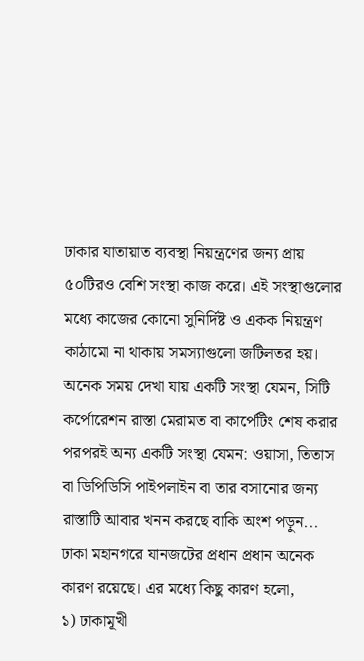ঢাকার যাতায়াত ব্যবস্থা নিয়ন্ত্রণের জন্য প্রায় ৫০টিরও বেশি সংস্থা কাজ করে। এই সংস্থাগুলোর মধ্যে কাজের কোনো সুনির্দিষ্ট ও একক নিয়ন্ত্রণ কাঠামো না থাকায় সমস্যাগুলো জটিলতর হয়।
অনেক সময় দেখা যায় একটি সংস্থা যেমন, সিটি কর্পোরেশন রাস্তা মেরামত বা কার্পেটিং শেষ করার পরপরই অন্য একটি সংস্থা যেমন: ওয়াসা, তিতাস বা ডিপিডিসি পাইপলাইন বা তার বসানোর জন্য রাস্তাটি আবার খনন করছে বাকি অংশ পড়ুন...
ঢাকা মহানগরে যানজটের প্রধান প্রধান অনেক কারণ রয়েছে। এর মধ্যে কিছু কারণ হলো,
১) ঢাকামূখী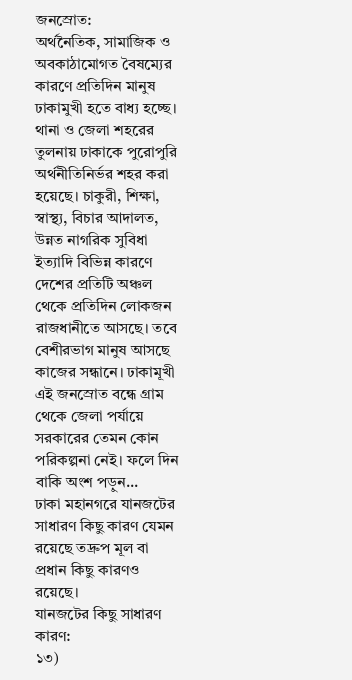জনস্রোত:
অর্থনৈতিক, সামাজিক ও অবকাঠামোগত বৈষম্যের কারণে প্রতিদিন মানুষ ঢাকামুখী হতে বাধ্য হচ্ছে। থানা ও জেলা শহরের তুলনায় ঢাকাকে পুরোপুরি অর্থনীতিনির্ভর শহর করা হয়েছে। চাকুরী, শিক্ষা, স্বাস্থ্য, বিচার আদালত, উন্নত নাগরিক সুবিধা ইত্যাদি বিভিন্ন কারণে দেশের প্রতিটি অঞ্চল থেকে প্রতিদিন লোকজন রাজধানীতে আসছে। তবে বেশীরভাগ মানুষ আসছে কাজের সন্ধানে। ঢাকামূখী এই জনস্রোত বন্ধে গ্রাম থেকে জেলা পর্যায়ে সরকারের তেমন কোন পরিকল্পনা নেই। ফলে দিন বাকি অংশ পড়ুন...
ঢাকা মহানগরে যানজটের সাধারণ কিছু কারণ যেমন রয়েছে তদ্রুপ মূল বা প্রধান কিছু কারণও রয়েছে।
যানজটের কিছু সাধারণ কারণ:
১৩)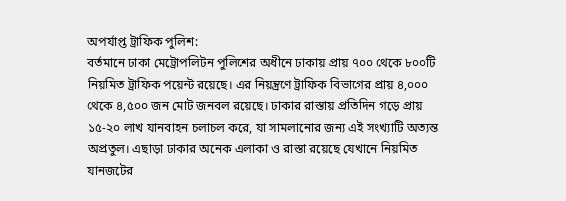অপর্যাপ্ত ট্রাফিক পুলিশ:
বর্তমানে ঢাকা মেট্রোপলিটন পুলিশের অধীনে ঢাকায় প্রায় ৭০০ থেকে ৮০০টি নিয়মিত ট্রাফিক পয়েন্ট রয়েছে। এর নিয়ন্ত্রণে ট্রাফিক বিভাগের প্রায় ৪,০০০ থেকে ৪,৫০০ জন মোট জনবল রয়েছে। ঢাকার রাস্তায় প্রতিদিন গড়ে প্রায় ১৫-২০ লাখ যানবাহন চলাচল করে, যা সামলানোর জন্য এই সংখ্যাটি অত্যন্ত অপ্রতুল। এছাড়া ঢাকার অনেক এলাকা ও রাস্তা রয়েছে যেখানে নিয়মিত যানজটের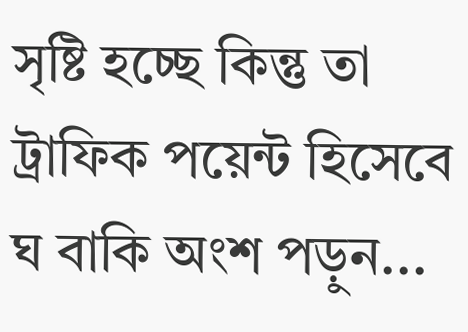সৃষ্টি হচ্ছে কিন্তু তা ট্রাফিক পয়েন্ট হিসেবে ঘ বাকি অংশ পড়ুন...